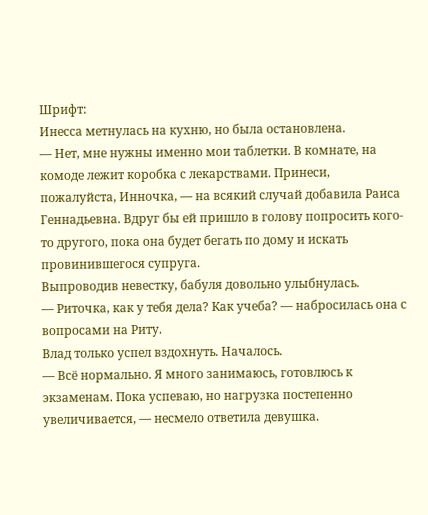Шрифт:
Инесса метнулась на кухню, но была остановлена.
— Нет, мне нужны именно мои таблетки. В комнате, на комоде лежит коробка с лекарствами. Принеси, пожалуйста, Инночка, — на всякий случай добавила Раиса Геннадьевна. Вдруг бы ей пришло в голову попросить кого-то другого, пока она будет бегать по дому и искать провинившегося супруга.
Выпроводив невестку, бабуля довольно улыбнулась.
— Риточка, как у тебя дела? Как учеба? — набросилась она с вопросами на Риту.
Влад только успел вздохнуть. Началось.
— Всё нормально. Я много занимаюсь, готовлюсь к экзаменам. Пока успеваю, но нагрузка постепенно увеличивается, — несмело ответила девушка.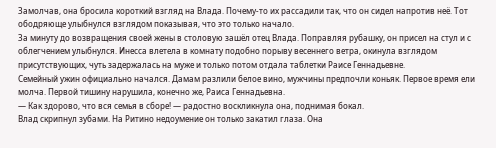Замолчав, она бросила короткий взгляд на Влада. Почему-то их рассадили так, что он сидел напротив неё. Тот ободряюще улыбнулся взглядом показывая, что это только начало.
За минуту до возвращения своей жены в столовую зашёл отец Влада. Поправляя рубашку, он присел на стул и с облегчением улыбнулся. Инесса влетела в комнату подобно порыву весеннего ветра, окинула взглядом присутствующих, чуть задержалась на муже и только потом отдала таблетки Раисе Геннадьевне.
Семейный ужин официально начался. Дамам разлили белое вино, мужчины предпочли коньяк. Первое время ели молча. Первой тишину нарушила, конечно же, Раиса Геннадьевна.
— Как здорово, что вся семья в сборе! — радостно воскликнула она, поднимая бокал.
Влад скрипнул зубами. На Ритино недоумение он только закатил глаза. Она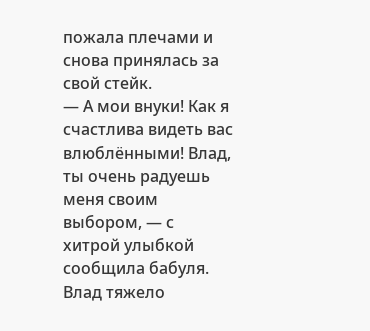пожала плечами и снова принялась за свой стейк.
— А мои внуки! Как я счастлива видеть вас влюблёнными! Влад, ты очень радуешь меня своим выбором, — с хитрой улыбкой сообщила бабуля.
Влад тяжело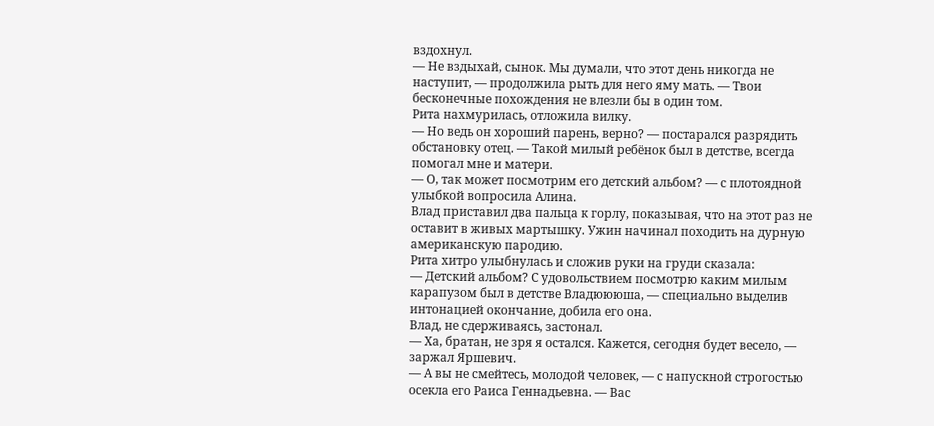вздохнул.
— Не вздыхай, сынок. Мы думали, что этот день никогда не наступит, — продолжила рыть для него яму мать. — Твои бесконечные похождения не влезли бы в один том.
Рита нахмурилась, отложила вилку.
— Но ведь он хороший парень, верно? — постарался разрядить обстановку отец. — Такой милый ребёнок был в детстве, всегда помогал мне и матери.
— О, так может посмотрим его детский альбом? — с плотоядной улыбкой вопросила Алина.
Влад приставил два пальца к горлу, показывая, что на этот раз не оставит в живых мартышку. Ужин начинал походить на дурную американскую пародию.
Рита хитро улыбнулась и сложив руки на груди сказала:
— Детский альбом? С удовольствием посмотрю каким милым карапузом был в детстве Владюююша, — специально выделив интонацией окончание, добила его она.
Влад, не сдерживаясь, застонал.
— Ха, братан, не зря я остался. Кажется, сегодня будет весело, — заржал Яршевич.
— А вы не смейтесь, молодой человек, — с напускной строгостью осекла его Раиса Геннадьевна. — Вас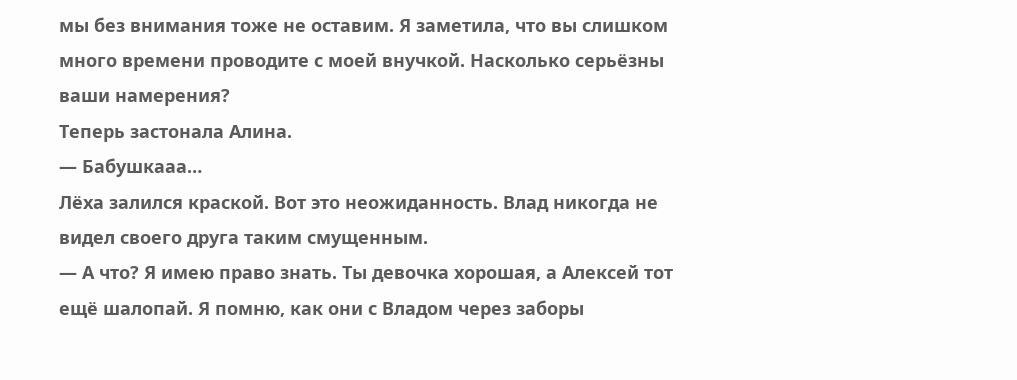мы без внимания тоже не оставим. Я заметила, что вы слишком много времени проводите с моей внучкой. Насколько серьёзны ваши намерения?
Теперь застонала Алина.
— Бабушкааа…
Лёха залился краской. Вот это неожиданность. Влад никогда не видел своего друга таким смущенным.
— А что? Я имею право знать. Ты девочка хорошая, а Алексей тот ещё шалопай. Я помню, как они с Владом через заборы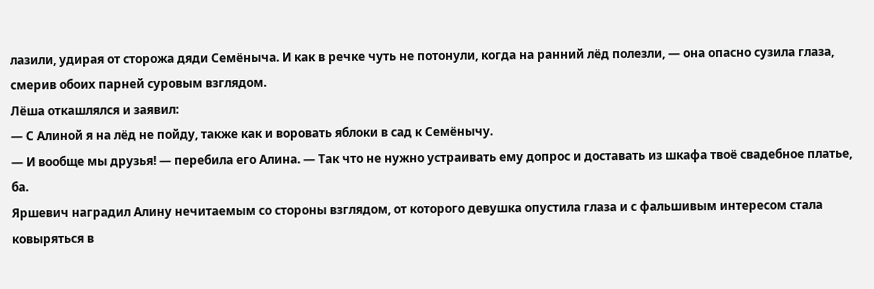лазили, удирая от сторожа дяди Семёныча. И как в речке чуть не потонули, когда на ранний лёд полезли, — она опасно сузила глаза, смерив обоих парней суровым взглядом.
Лёша откашлялся и заявил:
— С Алиной я на лёд не пойду, также как и воровать яблоки в сад к Семёнычу.
— И вообще мы друзья! — перебила его Алина. — Так что не нужно устраивать ему допрос и доставать из шкафа твоё свадебное платье, ба.
Яршевич наградил Алину нечитаемым со стороны взглядом, от которого девушка опустила глаза и с фальшивым интересом стала ковыряться в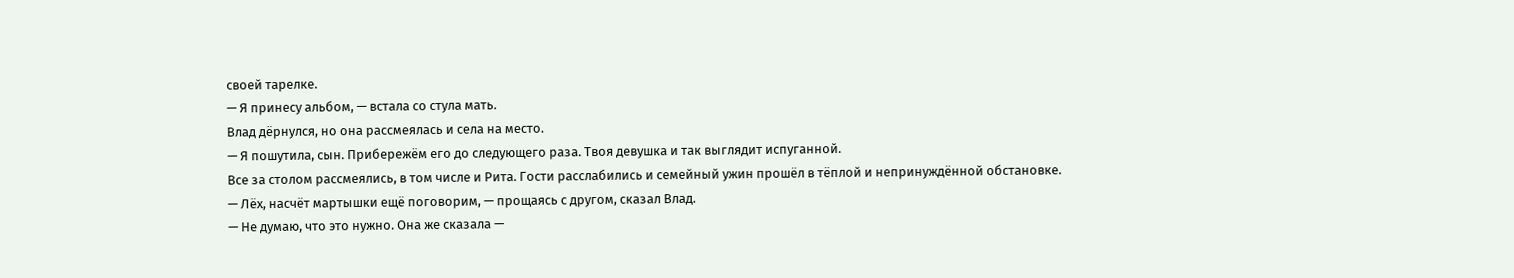своей тарелке.
— Я принесу альбом, — встала со стула мать.
Влад дёрнулся, но она рассмеялась и села на место.
— Я пошутила, сын. Прибережём его до следующего раза. Твоя девушка и так выглядит испуганной.
Все за столом рассмеялись, в том числе и Рита. Гости расслабились и семейный ужин прошёл в тёплой и непринуждённой обстановке.
— Лёх, насчёт мартышки ещё поговорим, — прощаясь с другом, сказал Влад.
— Не думаю, что это нужно. Она же сказала —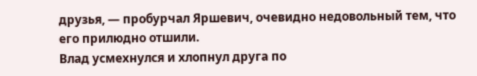друзья, — пробурчал Яршевич, очевидно недовольный тем, что его прилюдно отшили.
Влад усмехнулся и хлопнул друга по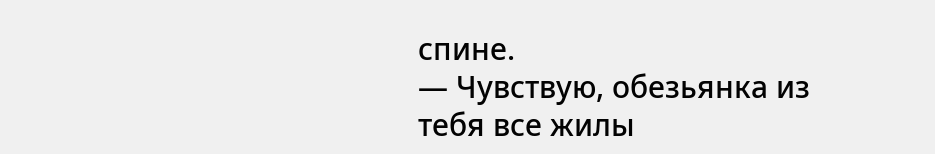спине.
— Чувствую, обезьянка из тебя все жилы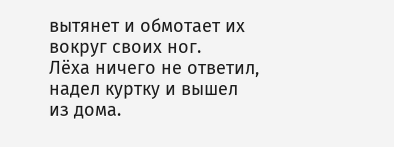вытянет и обмотает их вокруг своих ног.
Лёха ничего не ответил, надел куртку и вышел из дома.